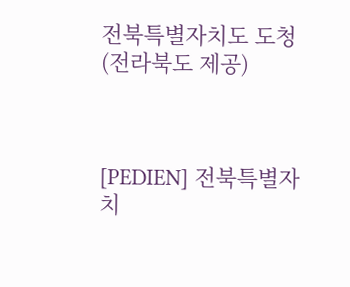전북특별자치도 도청 (전라북도 제공)



[PEDIEN] 전북특별자치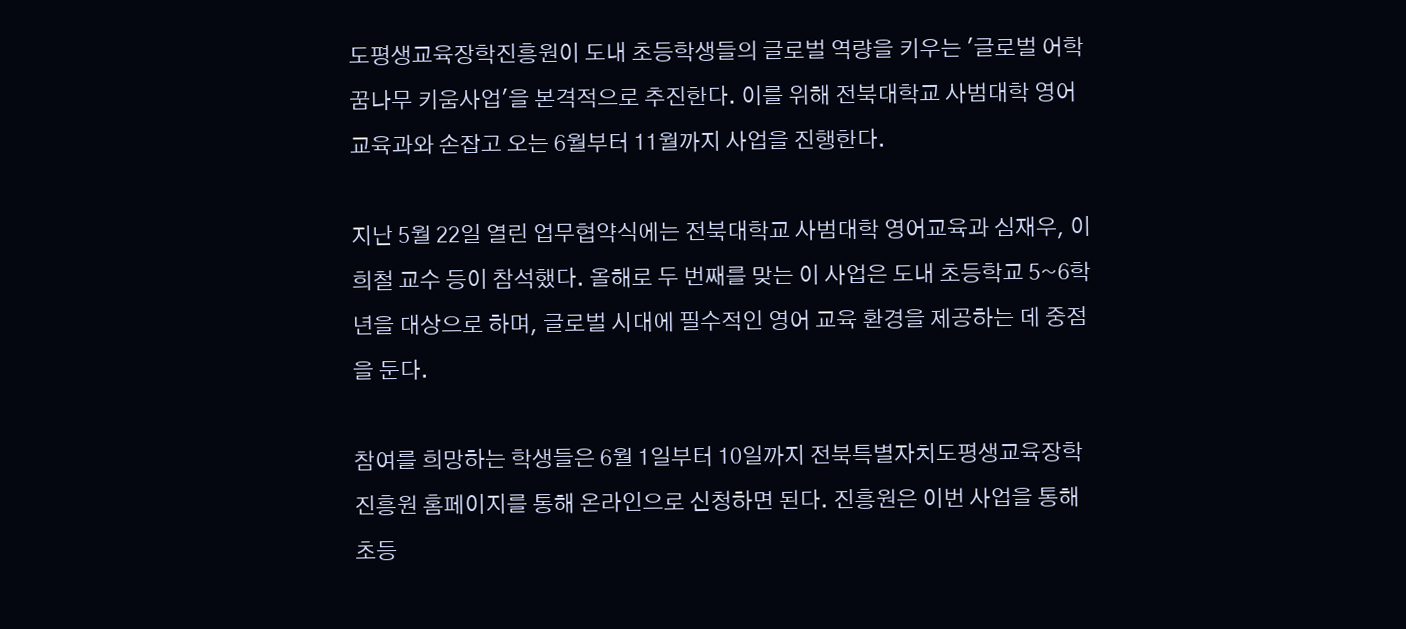도평생교육장학진흥원이 도내 초등학생들의 글로벌 역량을 키우는 '글로벌 어학꿈나무 키움사업'을 본격적으로 추진한다. 이를 위해 전북대학교 사범대학 영어교육과와 손잡고 오는 6월부터 11월까지 사업을 진행한다.

지난 5월 22일 열린 업무협약식에는 전북대학교 사범대학 영어교육과 심재우, 이희철 교수 등이 참석했다. 올해로 두 번째를 맞는 이 사업은 도내 초등학교 5~6학년을 대상으로 하며, 글로벌 시대에 필수적인 영어 교육 환경을 제공하는 데 중점을 둔다.

참여를 희망하는 학생들은 6월 1일부터 10일까지 전북특별자치도평생교육장학진흥원 홈페이지를 통해 온라인으로 신청하면 된다. 진흥원은 이번 사업을 통해 초등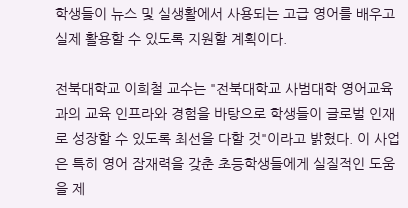학생들이 뉴스 및 실생활에서 사용되는 고급 영어를 배우고 실제 활용할 수 있도록 지원할 계획이다.

전북대학교 이희철 교수는 "전북대학교 사범대학 영어교육과의 교육 인프라와 경험을 바탕으로 학생들이 글로벌 인재로 성장할 수 있도록 최선을 다할 것"이라고 밝혔다. 이 사업은 특히 영어 잠재력을 갖춘 초등학생들에게 실질적인 도움을 제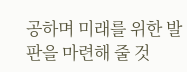공하며 미래를 위한 발판을 마련해 줄 것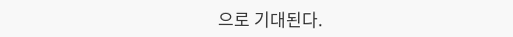으로 기대된다.